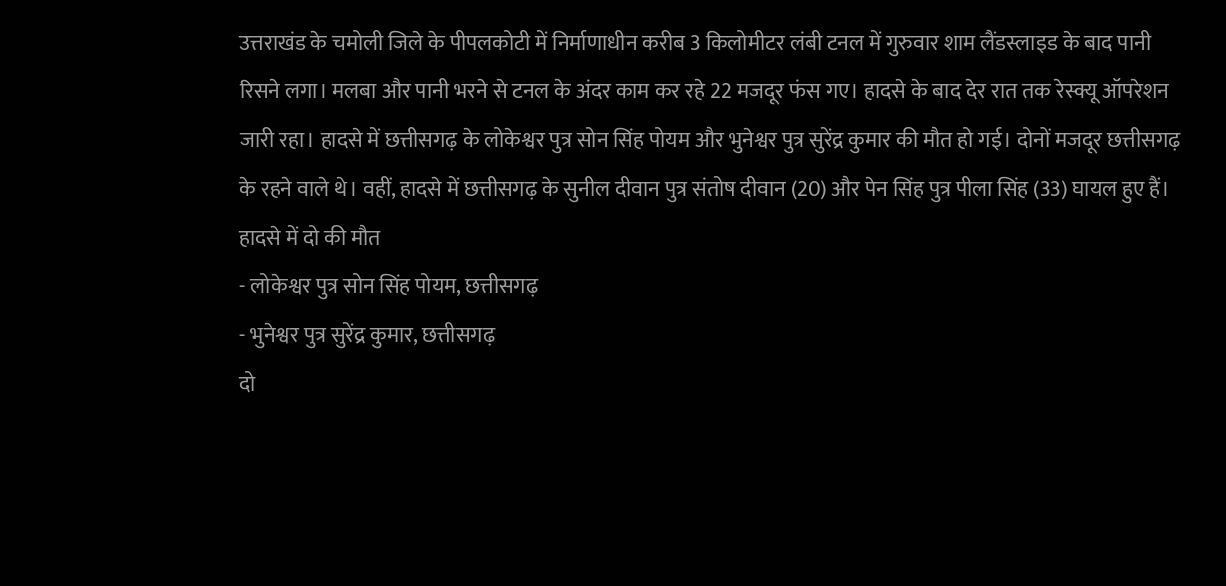उत्तराखंड के चमोली जिले के पीपलकोटी में निर्माणाधीन करीब 3 किलोमीटर लंबी टनल में गुरुवार शाम लैंडस्लाइड के बाद पानी रिसने लगा। मलबा और पानी भरने से टनल के अंदर काम कर रहे 22 मजदूर फंस गए। हादसे के बाद देर रात तक रेस्क्यू ऑपरेशन जारी रहा। हादसे में छत्तीसगढ़ के लोकेश्वर पुत्र सोन सिंह पोयम और भुनेश्वर पुत्र सुरेंद्र कुमार की मौत हो गई। दोनों मजदूर छत्तीसगढ़ के रहने वाले थे। वहीं, हादसे में छत्तीसगढ़ के सुनील दीवान पुत्र संतोष दीवान (20) और पेन सिंह पुत्र पीला सिंह (33) घायल हुए हैं।
हादसे में दो की मौत
- लोकेश्वर पुत्र सोन सिंह पोयम, छत्तीसगढ़
- भुनेश्वर पुत्र सुरेंद्र कुमार, छत्तीसगढ़
दो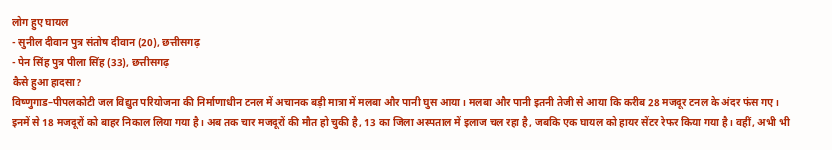लोग हुए घायल
- सुनील दीवान पुत्र संतोष दीवान (20), छत्तीसगढ़
- पेन सिंह पुत्र पीला सिंह (33), छत्तीसगढ़
कैसे हुआ हादसा?
विष्णुगाड–पीपलकोटी जल विद्युत परियोजना की निर्माणाधीन टनल में अचानक बड़ी मात्रा में मलबा और पानी घुस आया। मलबा और पानी इतनी तेजी से आया कि करीब 28 मजदूर टनल के अंदर फंस गए। इनमें से 18 मजदूरों को बाहर निकाल लिया गया है। अब तक चार मजदूरों की मौत हो चुकी है, 13 का जिला अस्पताल में इलाज चल रहा है, जबकि एक घायल को हायर सेंटर रेफर किया गया है। वहीं, अभी भी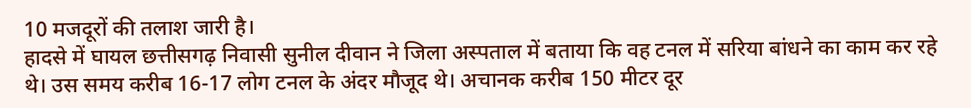10 मजदूरों की तलाश जारी है।
हादसे में घायल छत्तीसगढ़ निवासी सुनील दीवान ने जिला अस्पताल में बताया कि वह टनल में सरिया बांधने का काम कर रहे थे। उस समय करीब 16-17 लोग टनल के अंदर मौजूद थे। अचानक करीब 150 मीटर दूर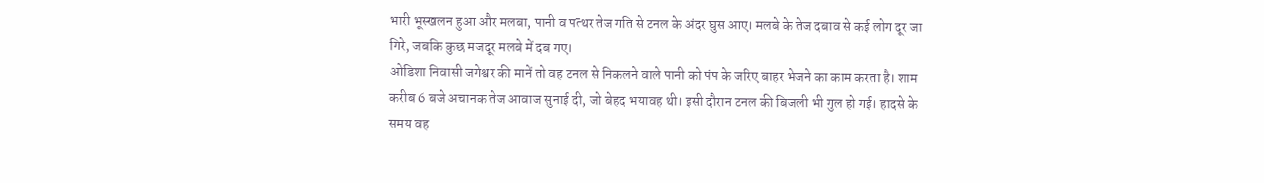भारी भूस्खलन हुआ और मलबा, पानी व पत्थर तेज गति से टनल के अंदर घुस आए। मलबे के तेज दबाव से कई लोग दूर जा गिरे, जबकि कुछ मजदूर मलबे में दब गए।
ओडिशा निवासी जगेश्वर की मानें तो वह टनल से निकलने वाले पानी को पंप के जरिए बाहर भेजने का काम करता है। शाम करीब 6 बजे अचानक तेज आवाज सुनाई दी, जो बेहद भयावह थी। इसी दौरान टनल की बिजली भी गुल हो गई। हादसे के समय वह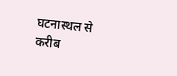घटनास्थल से करीब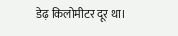डेढ़ किलोमीटर दूर था।